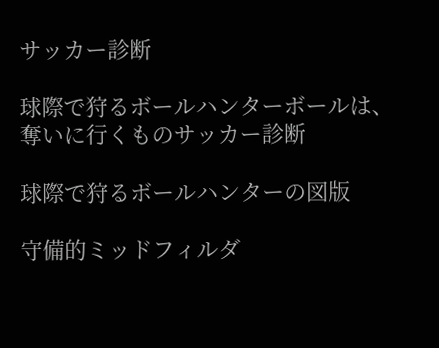サッカー診断

球際で狩るボールハンターボールは、奪いに行くものサッカー診断

球際で狩るボールハンターの図版

守備的ミッドフィルダ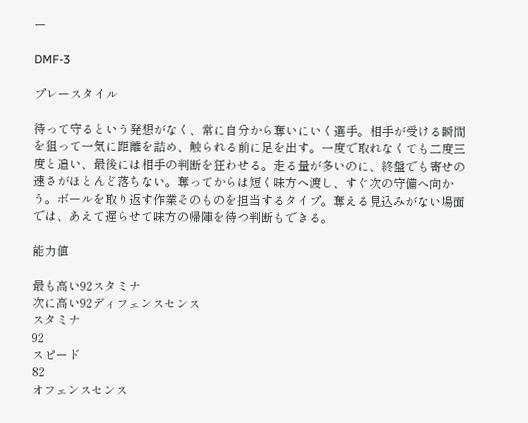ー

DMF-3

プレースタイル

待って守るという発想がなく、常に自分から奪いにいく選手。相手が受ける瞬間を狙って一気に距離を詰め、触られる前に足を出す。一度で取れなくても二度三度と追い、最後には相手の判断を狂わせる。走る量が多いのに、終盤でも寄せの速さがほとんど落ちない。奪ってからは短く味方へ渡し、すぐ次の守備へ向かう。ボールを取り返す作業そのものを担当するタイプ。奪える見込みがない場面では、あえて遅らせて味方の帰陣を待つ判断もできる。

能力値

最も高い92スタミナ
次に高い92ディフェンスセンス
スタミナ
92
スピード
82
オフェンスセンス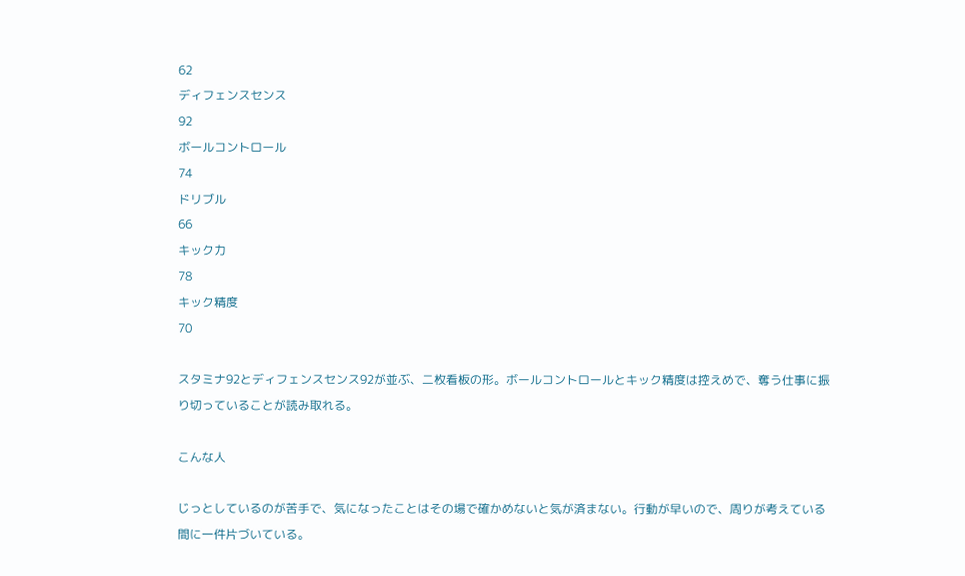62
ディフェンスセンス
92
ボールコントロール
74
ドリブル
66
キック力
78
キック精度
70

スタミナ92とディフェンスセンス92が並ぶ、二枚看板の形。ボールコントロールとキック精度は控えめで、奪う仕事に振り切っていることが読み取れる。

こんな人

じっとしているのが苦手で、気になったことはその場で確かめないと気が済まない。行動が早いので、周りが考えている間に一件片づいている。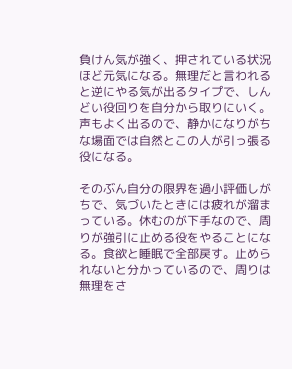負けん気が強く、押されている状況ほど元気になる。無理だと言われると逆にやる気が出るタイプで、しんどい役回りを自分から取りにいく。声もよく出るので、静かになりがちな場面では自然とこの人が引っ張る役になる。

そのぶん自分の限界を過小評価しがちで、気づいたときには疲れが溜まっている。休むのが下手なので、周りが強引に止める役をやることになる。食欲と睡眠で全部戻す。止められないと分かっているので、周りは無理をさ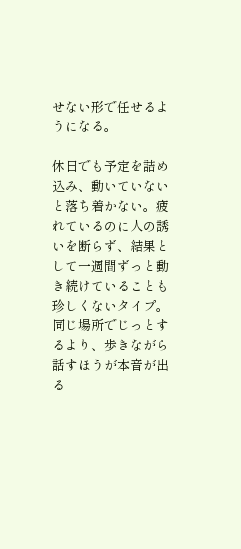せない形で任せるようになる。

休日でも予定を詰め込み、動いていないと落ち着かない。疲れているのに人の誘いを断らず、結果として一週間ずっと動き続けていることも珍しくないタイプ。同じ場所でじっとするより、歩きながら話すほうが本音が出る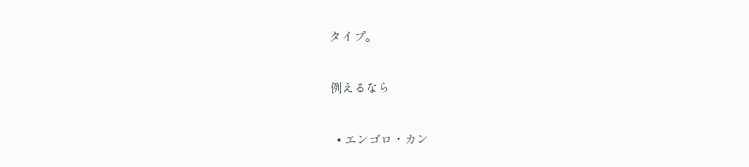タイプ。

例えるなら

  • エンゴロ・カン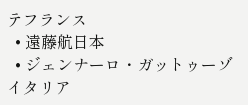テフランス
  • 遠藤航日本
  • ジェンナーロ・ガットゥーゾイタリア